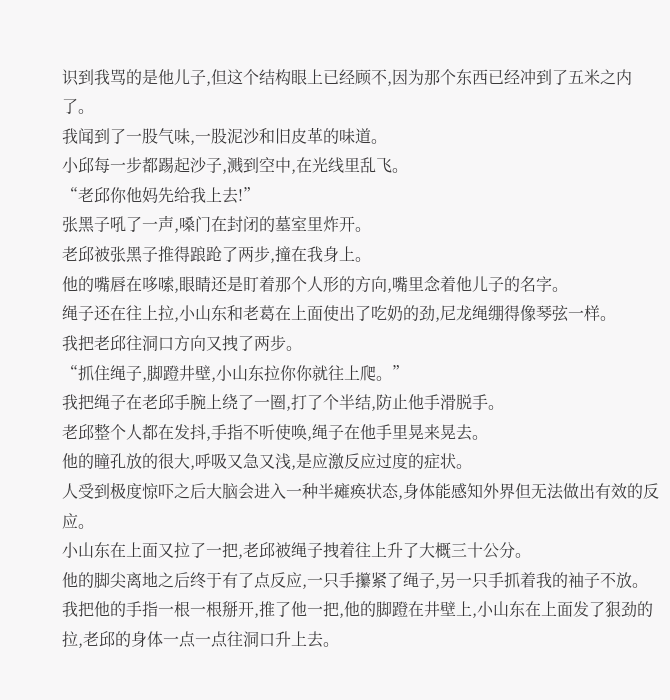识到我骂的是他儿子,但这个结构眼上已经顾不,因为那个东西已经冲到了五米之内了。
我闻到了一股气味,一股泥沙和旧皮革的味道。
小邱每一步都踢起沙子,溅到空中,在光线里乱飞。
“老邱你他妈先给我上去!”
张黑子吼了一声,嗓门在封闭的墓室里炸开。
老邱被张黑子推得踉跄了两步,撞在我身上。
他的嘴唇在哆嗦,眼睛还是盯着那个人形的方向,嘴里念着他儿子的名字。
绳子还在往上拉,小山东和老葛在上面使出了吃奶的劲,尼龙绳绷得像琴弦一样。
我把老邱往洞口方向又拽了两步。
“抓住绳子,脚蹬井壁,小山东拉你你就往上爬。”
我把绳子在老邱手腕上绕了一圈,打了个半结,防止他手滑脱手。
老邱整个人都在发抖,手指不听使唤,绳子在他手里晃来晃去。
他的瞳孔放的很大,呼吸又急又浅,是应激反应过度的症状。
人受到极度惊吓之后大脑会进入一种半瘫痪状态,身体能感知外界但无法做出有效的反应。
小山东在上面又拉了一把,老邱被绳子拽着往上升了大概三十公分。
他的脚尖离地之后终于有了点反应,一只手攥紧了绳子,另一只手抓着我的袖子不放。
我把他的手指一根一根掰开,推了他一把,他的脚蹬在井壁上,小山东在上面发了狠劲的拉,老邱的身体一点一点往洞口升上去。